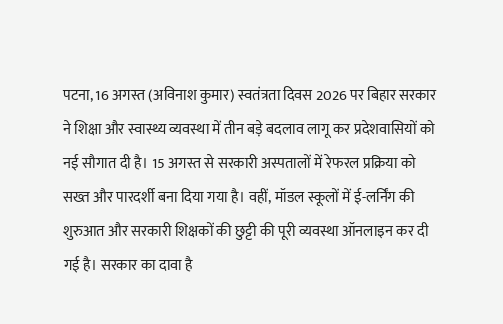पटना, 16 अगस्त (अविनाश कुमार) स्वतंत्रता दिवस 2026 पर बिहार सरकार ने शिक्षा और स्वास्थ्य व्यवस्था में तीन बड़े बदलाव लागू कर प्रदेशवासियों को नई सौगात दी है। 15 अगस्त से सरकारी अस्पतालों में रेफरल प्रक्रिया को सख्त और पारदर्शी बना दिया गया है। वहीं, मॉडल स्कूलों में ई-लर्निंग की शुरुआत और सरकारी शिक्षकों की छुट्टी की पूरी व्यवस्था ऑनलाइन कर दी गई है। सरकार का दावा है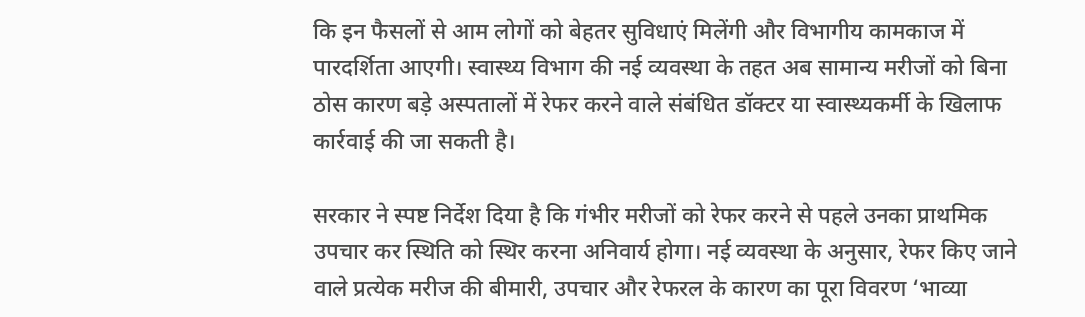कि इन फैसलों से आम लोगों को बेहतर सुविधाएं मिलेंगी और विभागीय कामकाज में पारदर्शिता आएगी। स्वास्थ्य विभाग की नई व्यवस्था के तहत अब सामान्य मरीजों को बिना ठोस कारण बड़े अस्पतालों में रेफर करने वाले संबंधित डॉक्टर या स्वास्थ्यकर्मी के खिलाफ कार्रवाई की जा सकती है।

सरकार ने स्पष्ट निर्देश दिया है कि गंभीर मरीजों को रेफर करने से पहले उनका प्राथमिक उपचार कर स्थिति को स्थिर करना अनिवार्य होगा। नई व्यवस्था के अनुसार, रेफर किए जाने वाले प्रत्येक मरीज की बीमारी, उपचार और रेफरल के कारण का पूरा विवरण ‘भाव्या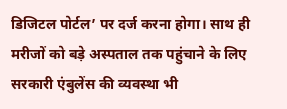डिजिटल पोर्टल’ पर दर्ज करना होगा। साथ ही मरीजों को बड़े अस्पताल तक पहुंचाने के लिए सरकारी एंबुलेंस की व्यवस्था भी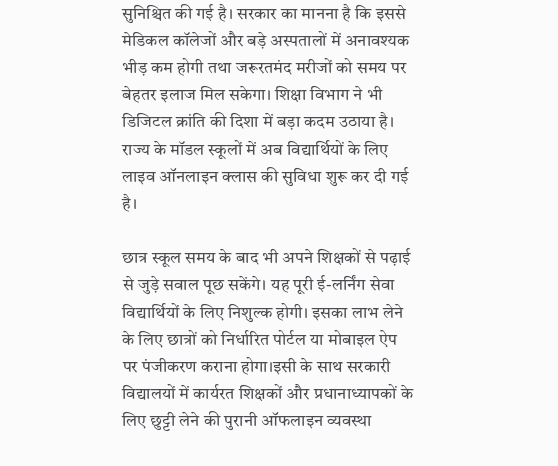सुनिश्चित की गई है। सरकार का मानना है कि इससे मेडिकल कॉलेजों और बड़े अस्पतालों में अनावश्यक भीड़ कम होगी तथा जरूरतमंद मरीजों को समय पर बेहतर इलाज मिल सकेगा। शिक्षा विभाग ने भी डिजिटल क्रांति की दिशा में बड़ा कदम उठाया है। राज्य के मॉडल स्कूलों में अब विद्यार्थियों के लिए लाइव ऑनलाइन क्लास की सुविधा शुरू कर दी गई है।

छात्र स्कूल समय के बाद भी अपने शिक्षकों से पढ़ाई से जुड़े सवाल पूछ सकेंगे। यह पूरी ई-लर्निंग सेवा विद्यार्थियों के लिए निशुल्क होगी। इसका लाभ लेने के लिए छात्रों को निर्धारित पोर्टल या मोबाइल ऐप पर पंजीकरण कराना होगा।इसी के साथ सरकारी विद्यालयों में कार्यरत शिक्षकों और प्रधानाध्यापकों के लिए छुट्टी लेने की पुरानी ऑफलाइन व्यवस्था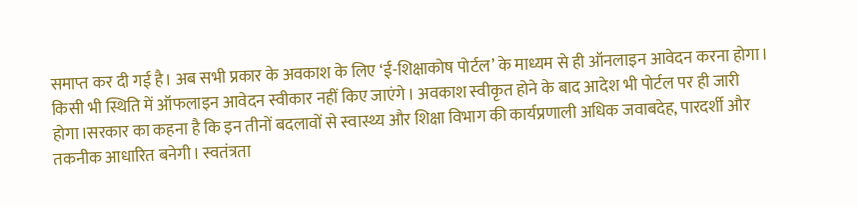समाप्त कर दी गई है। अब सभी प्रकार के अवकाश के लिए ‘ई-शिक्षाकोष पोर्टल’ के माध्यम से ही ऑनलाइन आवेदन करना होगा। किसी भी स्थिति में ऑफलाइन आवेदन स्वीकार नहीं किए जाएंगे। अवकाश स्वीकृत होने के बाद आदेश भी पोर्टल पर ही जारी होगा।सरकार का कहना है कि इन तीनों बदलावों से स्वास्थ्य और शिक्षा विभाग की कार्यप्रणाली अधिक जवाबदेह, पारदर्शी और तकनीक आधारित बनेगी। स्वतंत्रता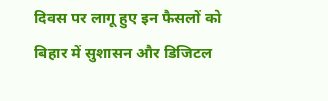दिवस पर लागू हुए इन फैसलों को बिहार में सुशासन और डिजिटल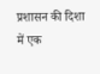प्रशासन की दिशा में एक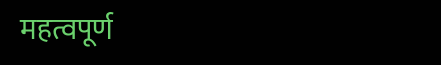महत्वपूर्ण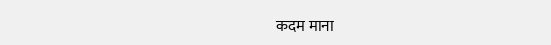कदम माना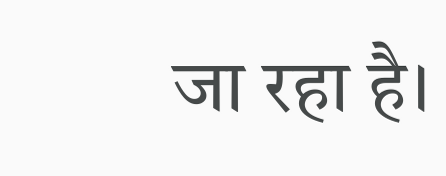जा रहा है।